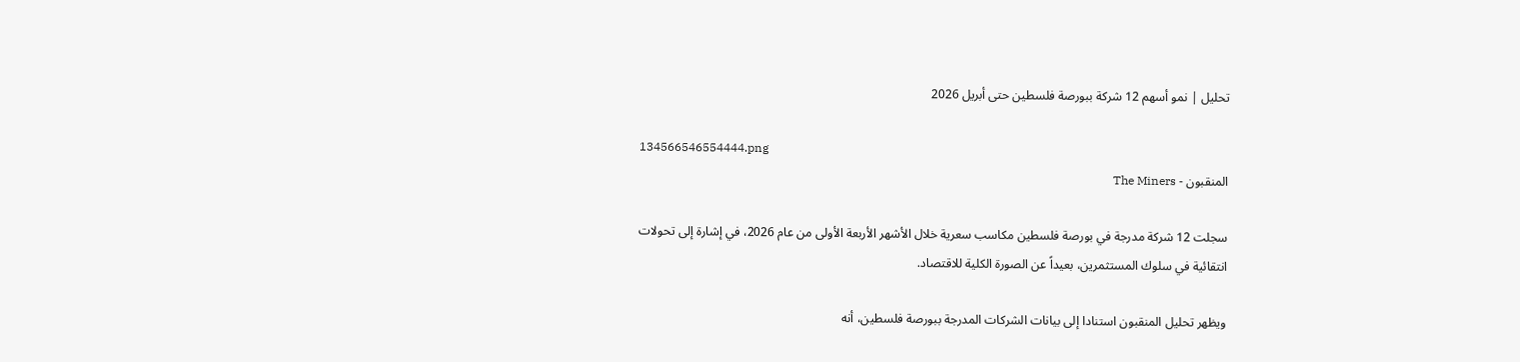تحليل | نمو أسهم 12 شركة ببورصة فلسطين حتى أبريل 2026

134566546554444.png
المنقبون - The Miners

سجلت 12 شركة مدرجة في بورصة فلسطين مكاسب سعرية خلال الأشهر الأربعة الأولى من عام 2026، في إشارة إلى تحولات انتقائية في سلوك المستثمرين، بعيداً عن الصورة الكلية للاقتصاد.

ويظهر تحليل المنقبون استنادا إلى بيانات الشركات المدرجة ببورصة فلسطين، أنه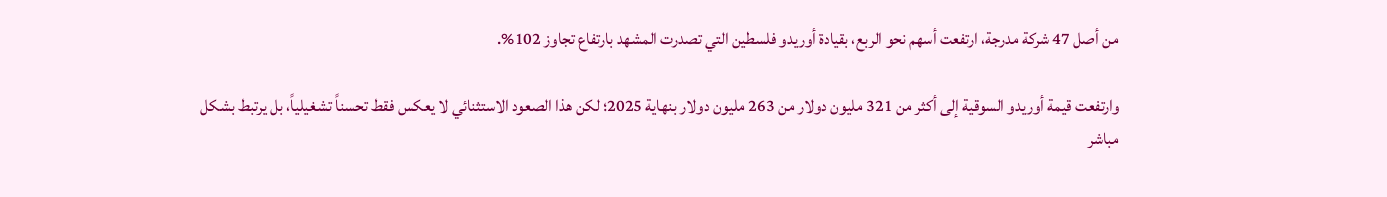من أصل 47 شركة مدرجة، ارتفعت أسهم نحو الربع، بقيادة أوريدو فلسطين التي تصدرت المشهد بارتفاع تجاوز 102%.

وارتفعت قيمة أوريدو السوقية إلى أكثر من 321 مليون دولار من 263 مليون دولار بنهاية 2025؛ لكن هذا الصعود الاستثنائي لا يعكس فقط تحسناً تشغيلياً، بل يرتبط بشكل مباشر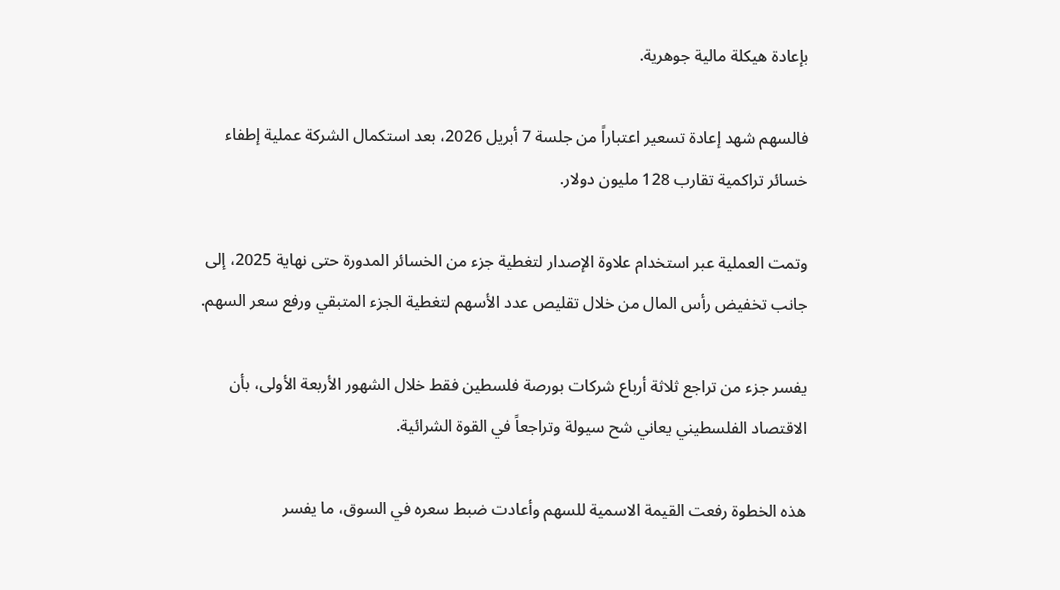بإعادة هيكلة مالية جوهرية.

فالسهم شهد إعادة تسعير اعتباراً من جلسة 7 أبريل 2026، بعد استكمال الشركة عملية إطفاء خسائر تراكمية تقارب 128 مليون دولار.

وتمت العملية عبر استخدام علاوة الإصدار لتغطية جزء من الخسائر المدورة حتى نهاية 2025، إلى جانب تخفيض رأس المال من خلال تقليص عدد الأسهم لتغطية الجزء المتبقي ورفع سعر السهم.

يفسر جزء من تراجع ثلاثة أرباع شركات بورصة فلسطين فقط خلال الشهور الأربعة الأولى، بأن الاقتصاد الفلسطيني يعاني شح سيولة وتراجعاً في القوة الشرائية.

هذه الخطوة رفعت القيمة الاسمية للسهم وأعادت ضبط سعره في السوق، ما يفسر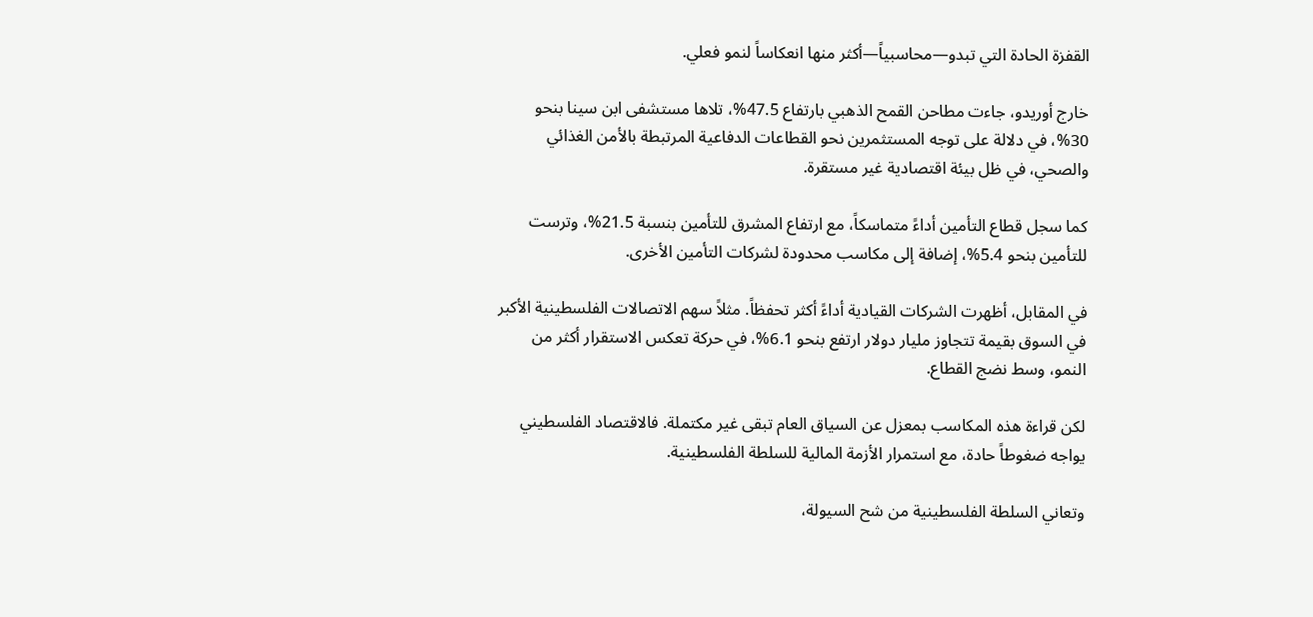القفزة الحادة التي تبدو—محاسبياً—أكثر منها انعكاساً لنمو فعلي.

خارج أوريدو، جاءت مطاحن القمح الذهبي بارتفاع 47.5%، تلاها مستشفى ابن سينا بنحو 30%، في دلالة على توجه المستثمرين نحو القطاعات الدفاعية المرتبطة بالأمن الغذائي والصحي، في ظل بيئة اقتصادية غير مستقرة.

كما سجل قطاع التأمين أداءً متماسكاً، مع ارتفاع المشرق للتأمين بنسبة 21.5%، وترست للتأمين بنحو 5.4%، إضافة إلى مكاسب محدودة لشركات التأمين الأخرى.

في المقابل، أظهرت الشركات القيادية أداءً أكثر تحفظاً. مثلاً سهم الاتصالات الفلسطينية الأكبر في السوق بقيمة تتجاوز مليار دولار ارتفع بنحو 6.1%، في حركة تعكس الاستقرار أكثر من النمو، وسط نضج القطاع.

لكن قراءة هذه المكاسب بمعزل عن السياق العام تبقى غير مكتملة. فالاقتصاد الفلسطيني يواجه ضغوطاً حادة، مع استمرار الأزمة المالية للسلطة الفلسطينية.

وتعاني السلطة الفلسطينية من شح السيولة،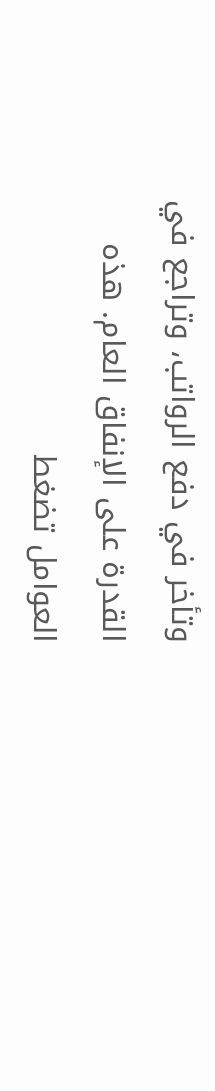وتأخر في دفع الرواتب، وتراجع في القدرة على الإنفاق العام. هذه العوامل تضغط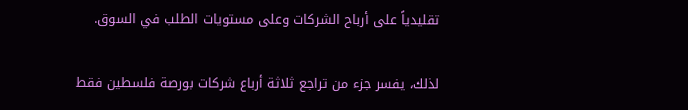تقليدياً على أرباح الشركات وعلى مستويات الطلب في السوق.

لذلك، يفسر جزء من تراجع ثلاثة أرباع شركات بورصة فلسطين فقط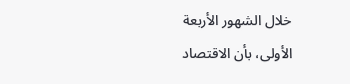خلال الشهور الأربعة الأولى، بأن الاقتصاد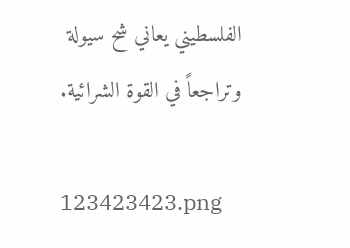الفلسطيني يعاني شح سيولة وتراجعاً في القوة الشرائية.

123423423.png